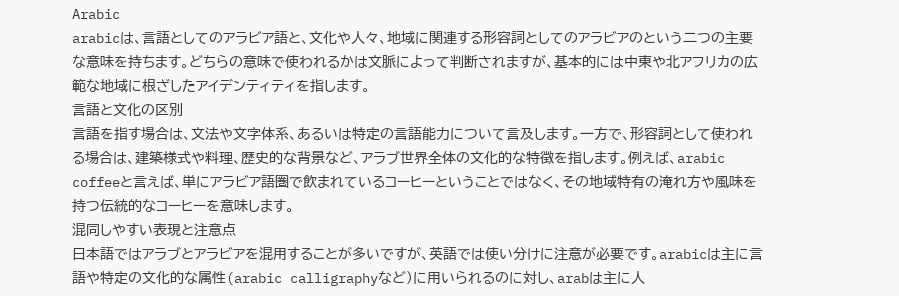Arabic
arabicは、言語としてのアラビア語と、文化や人々、地域に関連する形容詞としてのアラビアのという二つの主要な意味を持ちます。どちらの意味で使われるかは文脈によって判断されますが、基本的には中東や北アフリカの広範な地域に根ざしたアイデンティティを指します。
言語と文化の区別
言語を指す場合は、文法や文字体系、あるいは特定の言語能力について言及します。一方で、形容詞として使われる場合は、建築様式や料理、歴史的な背景など、アラブ世界全体の文化的な特徴を指します。例えば、arabic coffeeと言えば、単にアラビア語圏で飲まれているコーヒーということではなく、その地域特有の淹れ方や風味を持つ伝統的なコーヒーを意味します。
混同しやすい表現と注意点
日本語ではアラブとアラビアを混用することが多いですが、英語では使い分けに注意が必要です。arabicは主に言語や特定の文化的な属性(arabic calligraphyなど)に用いられるのに対し、arabは主に人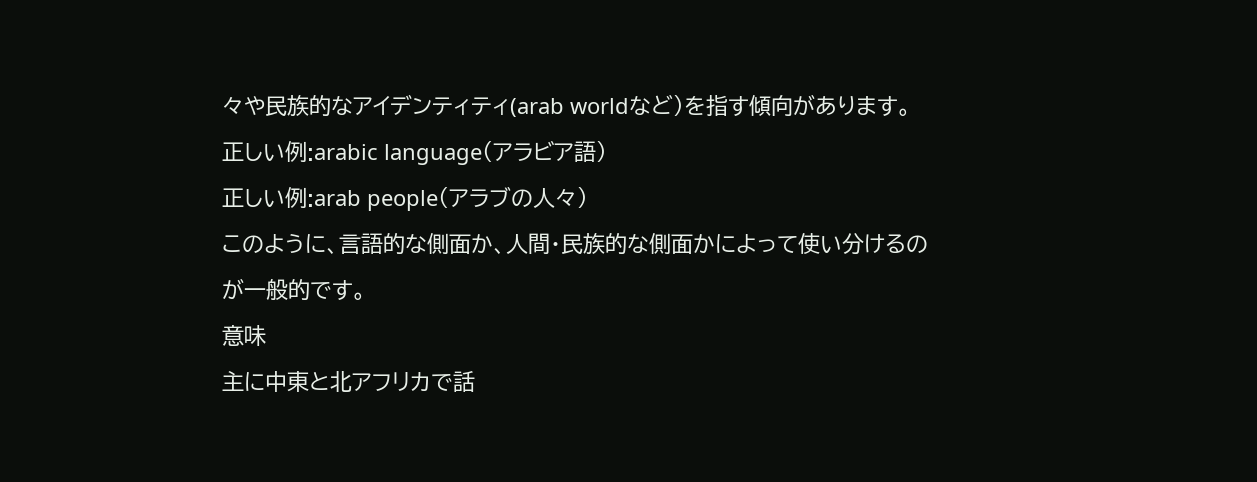々や民族的なアイデンティティ(arab worldなど)を指す傾向があります。
正しい例:arabic language(アラビア語)
正しい例:arab people(アラブの人々)
このように、言語的な側面か、人間・民族的な側面かによって使い分けるのが一般的です。
意味
主に中東と北アフリカで話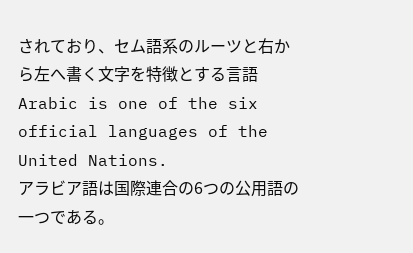されており、セム語系のルーツと右から左へ書く文字を特徴とする言語
Arabic is one of the six official languages of the United Nations.
アラビア語は国際連合の6つの公用語の一つである。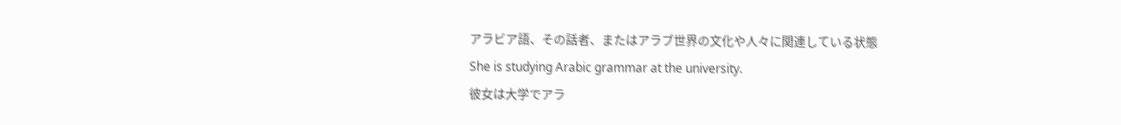アラビア語、その話者、またはアラブ世界の文化や人々に関連している状態
She is studying Arabic grammar at the university.
彼女は大学でアラ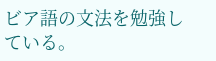ビア語の文法を勉強している。